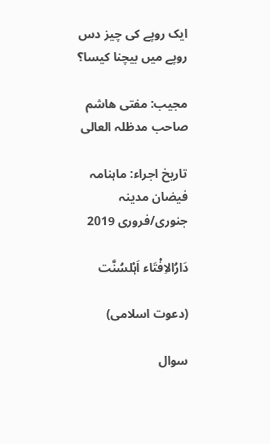ایک روپے کی چیز دس روپے میں بیچنا کیسا؟

مجیب: مفتی ھاشم صاحب مدظلہ العالی

تاریخ اجراء: ماہنامہ فیضان مدینہ جنوری/فروری 2019

دَارُالاِفْتَاء اَہْلسُنَّت

(دعوت اسلامی)

سوال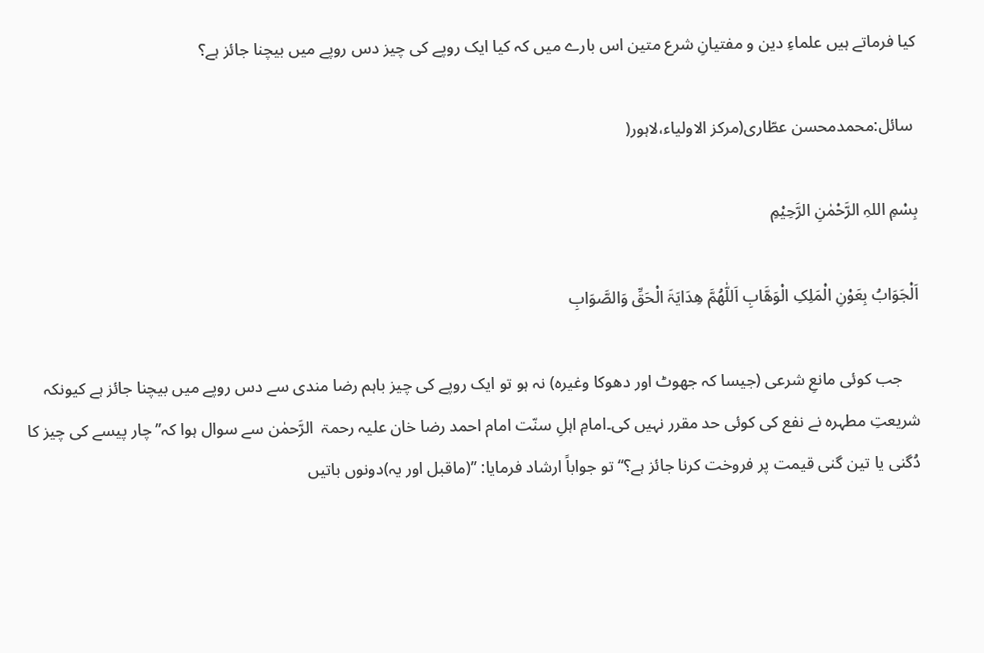کیا فرماتے ہیں علماءِ دین و مفتیانِ شرع متین اس بارے میں کہ کیا ایک روپے کی چیز دس روپے میں بیچنا جائز ہے؟

 سائل:محمدمحسن عطّاری(مرکز الاولیاء،لاہور(

بِسْمِ اللہِ الرَّحْمٰنِ الرَّحِیْمِ

اَلْجَوَابُ بِعَوْنِ الْمَلِکِ الْوَھَّابِ اَللّٰھُمَّ ھِدَایَۃَ الْحَقِّ وَالصَّوَابِ

    جب کوئی مانعِ شرعی (جیسا کہ جھوٹ اور دھوکا وغیرہ) نہ ہو تو ایک روپے کی چیز باہم رضا مندی سے دس روپے میں بیچنا جائز ہے کیونکہ شریعتِ مطہرہ نے نفع کی کوئی حد مقرر نہیں کی۔امامِ اہلِ سنّت امام احمد رضا خان علیہ رحمۃ  الرَّحمٰن سے سوال ہوا کہ’’چار پیسے کی چیز کا دُگنی یا تین گنی قیمت پر فروخت کرنا جائز ہے؟‘‘ تو جواباً ارشاد فرمایا: ’’(ماقبل اور یہ)دونوں باتیں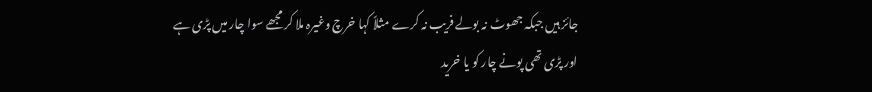جائز ہیں جبکہ جھوٹ نہ بولے فریب نہ کرے مثلاً کہا خرچ وغیرہ ملا کر مجھے سوا چار میں پڑی ہے اور پڑی تھی پونے چار کو یا خرید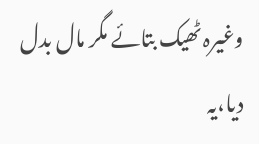وغیرہ ٹھیک بتائے مگر مال بدل دیا،یہ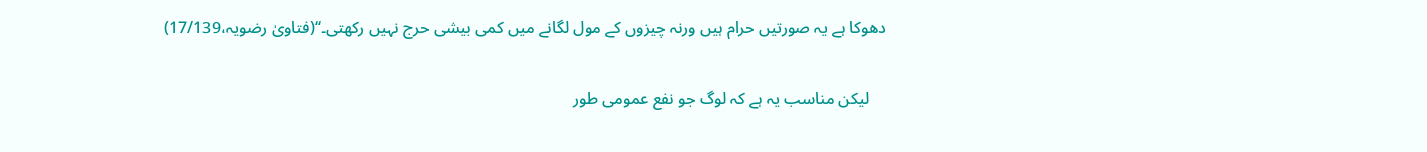دھوکا ہے یہ صورتیں حرام ہیں ورنہ چیزوں کے مول لگانے میں کمی بیشی حرج نہیں رکھتی۔‘‘(فتاویٰ رضویہ،17/139)

    لیکن مناسب یہ ہے کہ لوگ جو نفع عمومی طور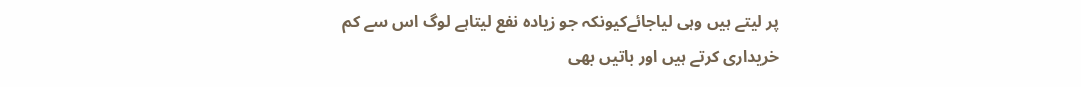پر لیتے ہیں وہی لیاجائےکیونکہ جو زیادہ نفع لیتاہے لوگ اس سے کم خریداری کرتے ہیں اور باتیں بھی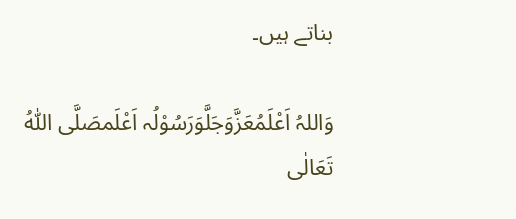بناتے ہیں۔

وَاللہُ اَعْلَمُعَزَّوَجَلَّوَرَسُوْلُہ اَعْلَمصَلَّی اللّٰہُ تَعَالٰی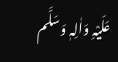عَلَیْہِ وَاٰلِہٖ وَسَلَّم